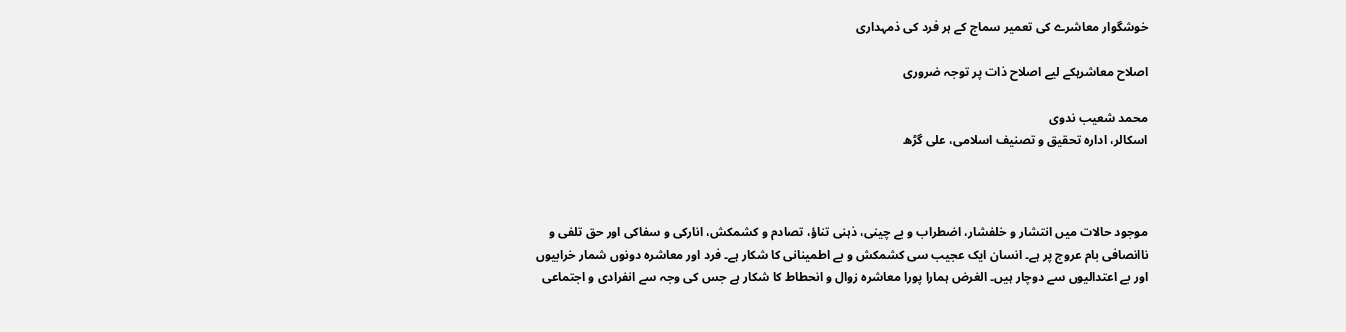خوشگوار معاشرے کی تعمیر سماج کے ہر فرد کی ذمہداری

اصلاح معاشرہکے لیے اصلاح ذات پر توجہ ضروری

محمد شعیب ندوی
اسکالر، ادارہ تحقیق و تصنیف اسلامی، علی گڑھ



موجود حالات میں انتشار و خلفشار، اضطراب و بے چینی، ذہنی تناؤ، تصادم و کشمکش، انارکی و سفاکی اور حق تلفی و ناانصافی بام عروج پر ہے۔ انسان ایک عجیب سی کشمکش و بے اطمینانی کا شکار ہے۔ فرد اور معاشرہ دونوں شمار خرابیوں اور بے اعتدالیوں سے دوچار ہیں۔ الغرض ہمارا پورا معاشرہ زوال و انحطاط کا شکار ہے جس کی وجہ سے انفرادی و اجتماعی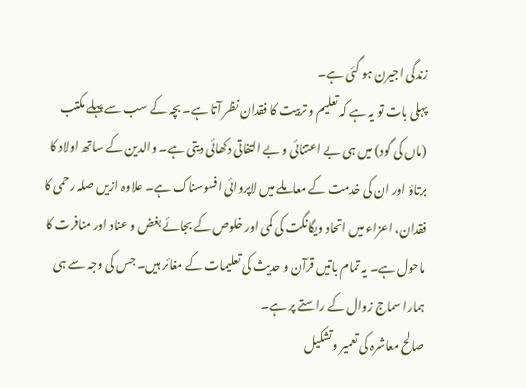زندگی اجیرن ہو گئی ہے۔
پہلی بات تو یہ ہے کہ تعلیم و تربیت کا فقدان نظر آتا ہے۔ بچہ کے سب سے پہلے مکتب (ماں کی گود) میں ہی بے اعتنائی و بے التفاتی دکھائی دیتی ہے۔ والدین کے ساتھ اولاد کا برتاؤ اور ان کی خدمت کے معاملے میں لاپروائی افسوسناک ہے۔ علاوہ ازیں صلہ رحمی کا فقدان، اعزاء میں اتحاد ویگانگت کی کمی اور خلوص کے بجائے بغض و عناد اور منافرت کا ماحول ہے۔ یہ تمام باتیں قرآن و حدیث کی تعلیمات کے مغائر ہیں۔ جس کی وجہ سے ہی ہمارا سماج زوال کے راستے پر ہے۔
صالح معاشرہ کی تعمیر وتشکیل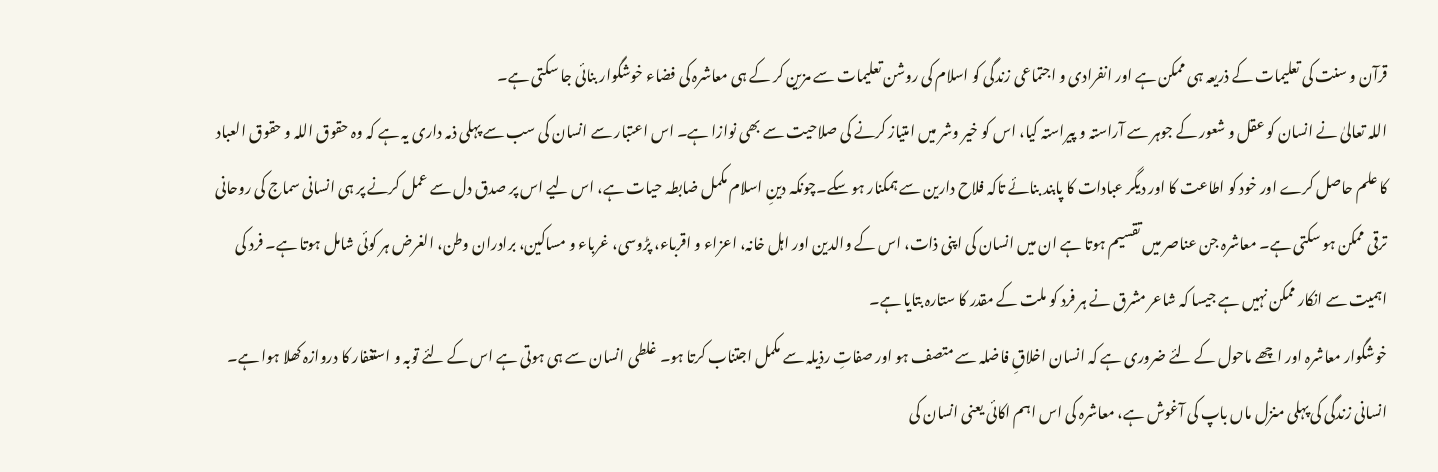قرآن و سنت کی تعلیمات کے ذریعہ ہی ممکن ہے اور انفرادی و اجتماعی زندگی کو اسلام کی روشن تعلیمات سے مزین کر کے ہی معاشرہ کی فضاء خوشگوار بنائی جا سکتی ہے۔
اللہ تعالیٰ نے انسان کو عقل و شعور کے جوہر سے آراستہ و پیراستہ کیا، اس کو خیر وشر میں امتیاز کرنے کی صلاحیت سے بھی نوازا ہے۔ اس اعتبار سے انسان کی سب سے پہلی ذمہ داری یہ ہے کہ وہ حقوق اللہ و حقوق العباد کا علم حاصل کرے اور خود کو اطاعت کا اور دیگر عبادات کا پابند بنائے تاکہ فلاح دارین سے ہمکنار ہو سکے۔چونکہ دینِ اسلام مکمل ضابطہ حیات ہے، اس لیے اس پر صدق دل سے عمل کرنے پر ہی انسانی سماج کی روحانی ترقی ممکن ہو سکتی ہے۔ معاشرہ جن عناصر میں تقسیم ہوتا ہے ان میں انسان کی اپنی ذات، اس کے والدین اور اہل خانہ، اعزاء و اقرباء، پڑوسی، غرباء و مساکین، برادران وطن، الغرض ہر کوئی شامل ہوتا ہے۔ فرد کی اہمیت سے انکار ممکن نہیں ہے جیسا کہ شاعر مشرق نے ہر فرد کو ملت کے مقدر کا ستارہ بتایا ہے۔
خوشگوار معاشرہ اور اچھے ماحول کے لئے ضروری ہے کہ انسان اخلاقِ فاضلہ سے متصف ہو اور صفاتِ رذیلہ سے مکمل اجتناب کرتا ہو۔ غلطی انسان سے ہی ہوتی ہے اس کے لئے توبہ و استغفار کا دروازہ کھلا ہوا ہے۔ انسانی زندگی کی پہلی منزل ماں باپ کی آغوش ہے، معاشرہ کی اس اہم اکائی یعنی انسان کی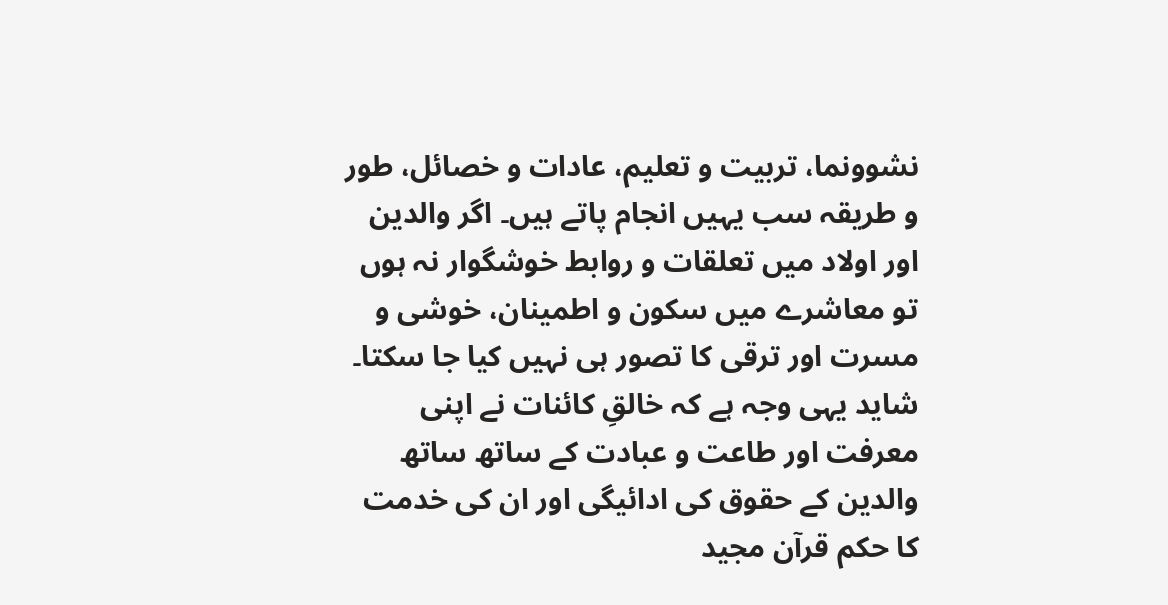نشوونما، تربیت و تعلیم، عادات و خصائل، طور و طریقہ سب یہیں انجام پاتے ہیں۔ اگر والدین اور اولاد میں تعلقات و روابط خوشگوار نہ ہوں تو معاشرے میں سکون و اطمینان، خوشی و مسرت اور ترقی کا تصور ہی نہیں کیا جا سکتا۔ شاید یہی وجہ ہے کہ خالقِ کائنات نے اپنی معرفت اور طاعت و عبادت کے ساتھ ساتھ والدین کے حقوق کی ادائیگی اور ان کی خدمت کا حکم قرآن مجید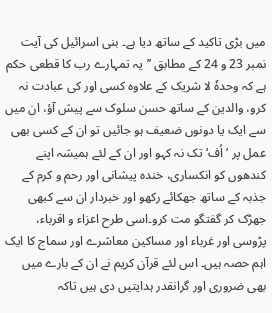میں بڑی تاکید کے ساتھ دیا ہے۔ بنی اسرائیل کی آیت نمبر 23 و 24 کے مطابق ’’یہ تمہارے رب کا قطعی حکم ہے کہ وحدہٗ لا شریک کے علاوہ کسی اور کی عبادت نہ کرو، والدین کے ساتھ حسن سلوک سے پیش آؤ، ان میں سے ایک یا دونوں ضعیف ہو جائیں تو ان کے کسی بھی عمل پر ’اُف‘ تک نہ کہو اور ان کے لئے ہمیشہ اپنے کندھوں کو انکساری، خندہ پیشانی اور رحم و کرم کے جذبہ کے ساتھ جھکائے رکھو اور خبردار ان سے کبھی جھڑک کر گفتگو مت کرو۔اسی طرح اعزاء و اقرباء، پڑوسی اور غرباء اور مساکین معاشرے اور سماج کا ایک اہم حصہ ہیں۔ اس لئے قرآن کریم نے ان کے بارے میں بھی ضروری اور گرانقدر ہدایتیں دی ہیں تاکہ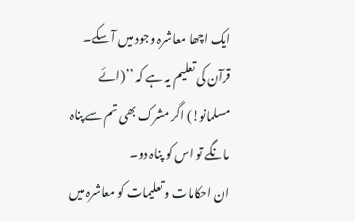ایک اچھا معاشرہ وجود میں آ سکے۔ قرآن کی تعلیم یہ ہے کہ ’’(ائے مسلمانو!) اگر مشرک بھی تم سے پناہ مانگے تو اس کو پناہ دو۔
ان احکامات و تعلیمات کو معاشرہ میں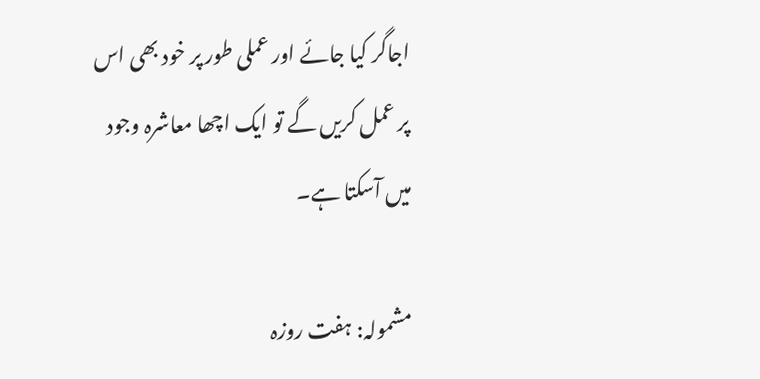اجاگر کیا جائے اور عملی طور پر خود بھی اس پر عمل کریں گے تو ایک اچھا معاشرہ وجود میں آسکتا ہے۔

مشمولہ: ہفت روزہ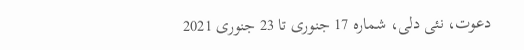دعوت، نئی دلی، شمارہ 17 جنوری تا 23 جنوری 2021